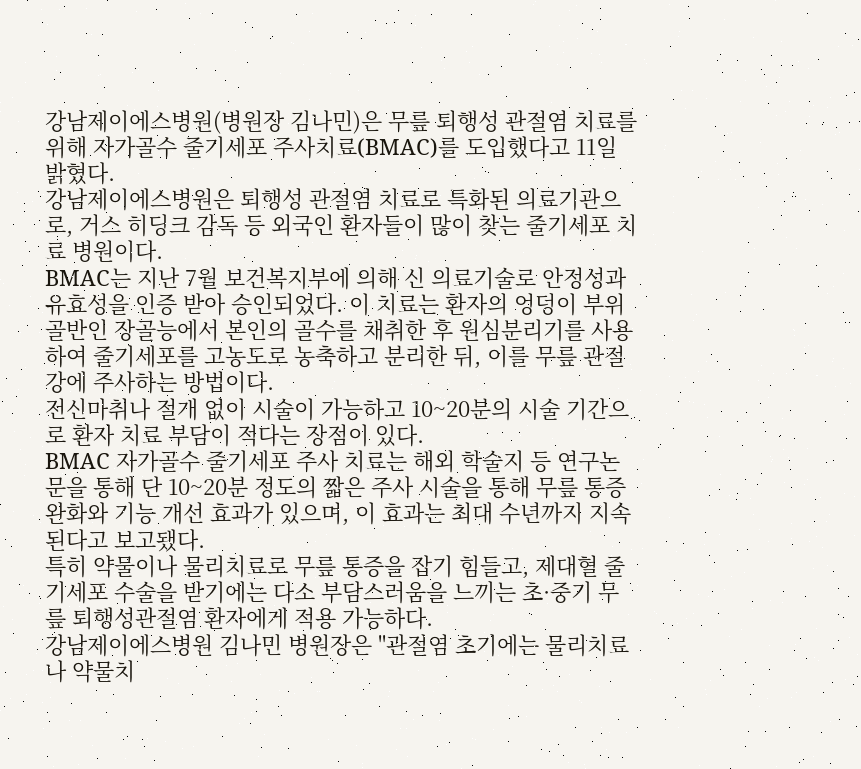강남제이에스병원(병원장 김나민)은 무릎 퇴행성 관절염 치료를 위해 자가골수 줄기세포 주사치료(BMAC)를 도입했다고 11일 밝혔다.
강남제이에스병원은 퇴행성 관절염 치료로 특화된 의료기관으로, 거스 히딩크 감독 등 외국인 환자들이 많이 찾는 줄기세포 치료 병원이다.
BMAC는 지난 7월 보건복지부에 의해 신 의료기술로 안정성과 유효성을 인증 받아 승인되었다. 이 치료는 환자의 엉덩이 부위 골반인 장골능에서 본인의 골수를 채취한 후 원심분리기를 사용하여 줄기세포를 고농도로 농축하고 분리한 뒤, 이를 무릎 관절강에 주사하는 방법이다.
전신마취나 절개 없이 시술이 가능하고 10~20분의 시술 기간으로 환자 치료 부담이 적다는 장점이 있다.
BMAC 자가골수 줄기세포 주사 치료는 해외 학술지 등 연구논문을 통해 단 10~20분 정도의 짧은 주사 시술을 통해 무릎 통증 완화와 기능 개선 효과가 있으며, 이 효과는 최대 수년까지 지속된다고 보고됐다.
특히 약물이나 물리치료로 무릎 통증을 잡기 힘들고, 제대혈 줄기세포 수술을 받기에는 다소 부담스러움을 느끼는 초·중기 무릎 퇴행성관절염 환자에게 적용 가능하다.
강남제이에스병원 김나민 병원장은 "관절염 초기에는 물리치료나 약물치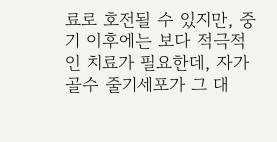료로 호전될 수 있지만, 중기 이후에는 보다 적극적인 치료가 필요한데, 자가 골수 줄기세포가 그 대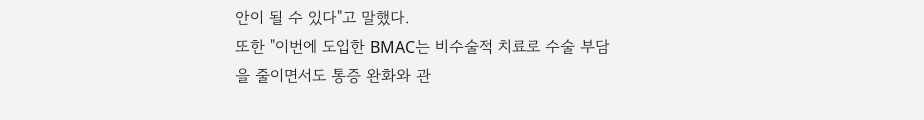안이 될 수 있다"고 말했다.
또한 "이번에 도입한 BMAC는 비수술적 치료로 수술 부담을 줄이면서도 통증 완화와 관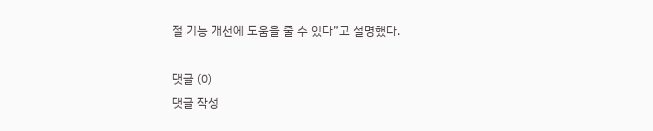절 기능 개선에 도움을 줄 수 있다”고 설명했다.

댓글 (0)
댓글 작성